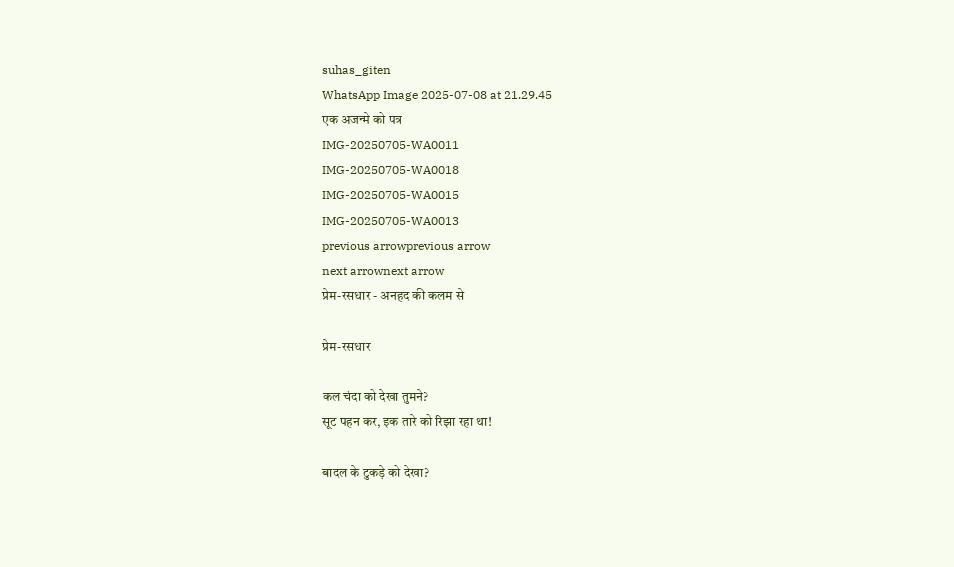suhas_giten
WhatsApp Image 2025-07-08 at 21.29.45
एक अजन्मे को पत्र
IMG-20250705-WA0011
IMG-20250705-WA0018
IMG-20250705-WA0015
IMG-20250705-WA0013
previous arrowprevious arrow
next arrownext arrow
प्रेम-रसधार - अनहद की कलम से

प्रेम-रसधार

कल चंदा को देखा तुमने?
सूट पहन कर, इक तारे को रिझा रहा था!

बादल के टुकड़े को देखा?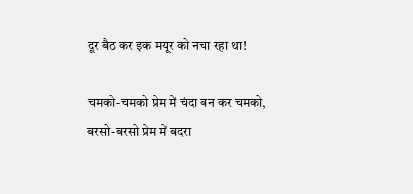दूर बैठ कर इक मयूर को नचा रहा था!

चमको-चमको प्रेम में चंदा बन कर चमको,
बरसो-बरसो प्रेम में बदरा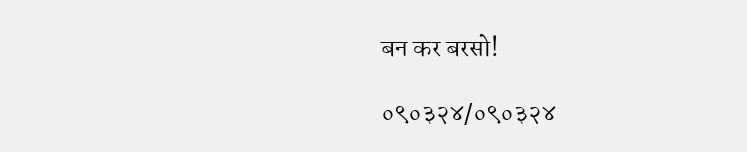बन कर बरसो!

०९०३२४/०९०३२४